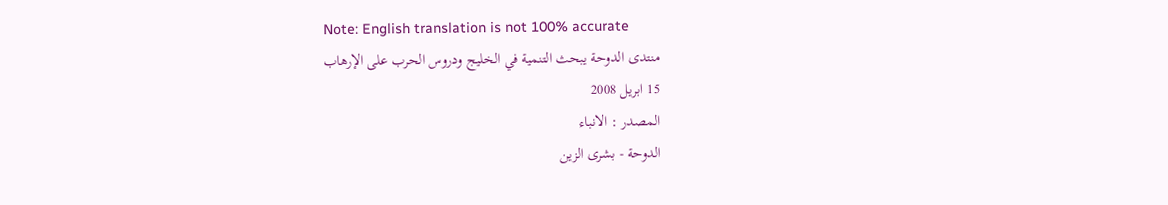Note: English translation is not 100% accurate
منتدى الدوحة يبحث التنمية في الخليج ودروس الحرب على الإرهاب
15 ابريل 2008
المصدر : الانباء
الدوحة - بشرى الزين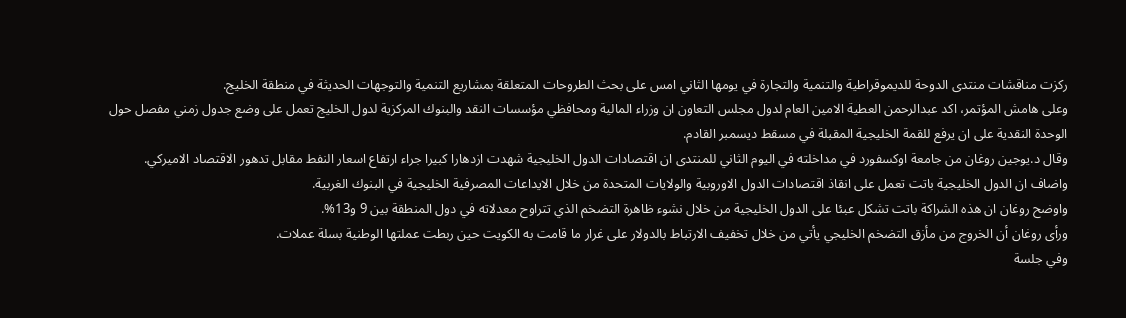ركزت مناقشات منتدى الدوحة للديموقراطية والتنمية والتجارة في يومها الثاني امس على بحث الطروحات المتعلقة بمشاريع التنمية والتوجهات الحديثة في منطقة الخليج.
وعلى هامش المؤتمر، اكد عبدالرحمن العطية الامين العام لدول مجلس التعاون ان وزراء المالية ومحافظي مؤسسات النقد والبنوك المركزية لدول الخليج تعمل على وضع جدول زمني مفصل حول الوحدة النقدية على ان يرفع للقمة الخليجية المقبلة في مسقط ديسمبر القادم.
وقال د.يوجين روغان من جامعة اوكسفورد في مداخلته في اليوم الثاني للمنتدى ان اقتصادات الدول الخليجية شهدت ازدهارا كبيرا جراء ارتفاع اسعار النفط مقابل تدهور الاقتصاد الاميركي.
واضاف ان الدول الخليجية باتت تعمل على انقاذ اقتصادات الدول الاوروبية والولايات المتحدة من خلال الايداعات المصرفية الخليجية في البنوك الغربية.
واوضح روغان ان هذه الشراكة باتت تشكل عبئا على الدول الخليجية من خلال نشوء ظاهرة التضخم الذي تتراوح معدلاته في دول المنطقة بين 9 و13%.
ورأى روغان أن الخروج من مأزق التضخم الخليجي يأتي من خلال تخفيف الارتباط بالدولار على غرار ما قامت به الكويت حين ربطت عملتها الوطنية بسلة عملات.
وفي جلسة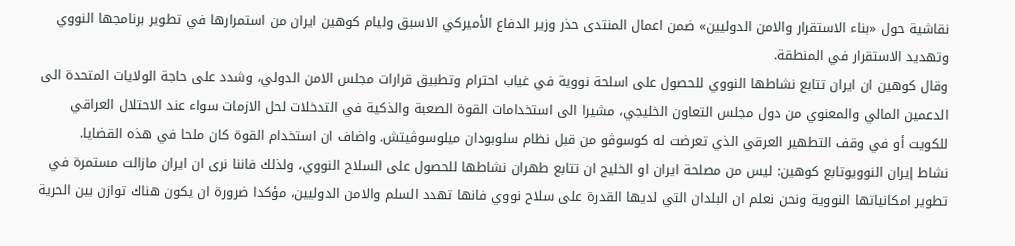نقاشية حول «بناء الاستقرار والامن الدوليين» ضمن اعمال المنتدى حذر وزير الدفاع الأميركي الاسبق وليام كوهين ايران من استمرارها في تطوير برنامجها النووي وتهديد الاستقرار في المنطقة.
وقال كوهين ان ايران تتابع نشاطها النووي للحصول على اسلحة نووية في غياب احترام وتطبيق قرارات مجلس الامن الدولي، وشدد على حاجة الولايات المتحدة الى الدعمين المالي والمعنوي من دول مجلس التعاون الخليجي، مشيرا الى استخدامات القوة الصعبة والذكية في التدخلات لحل الازمات سواء عند الاحتلال العراقي للكويت أو في وقف التطهير العرقي الذي تعرضت له كوسوڤو من قبل نظام سلوبودان ميلوسوڤيتش. واضاف ان استخدام القوة كان ملحا في هذه القضايا.
نشاط إيران النوويوتابع كوهين: ليس من مصلحة ايران او الخليج ان تتابع طهران نشاطها للحصول على السلاح النووي، ولذلك فاننا نرى ان ايران مازالت مستمرة في تطوير امكانياتها النووية ونحن نعلم ان البلدان التي لديها القدرة على سلاح نووي فانها تهدد السلم والامن الدوليين، مؤكدا ضرورة ان يكون هناك توازن بين الحرية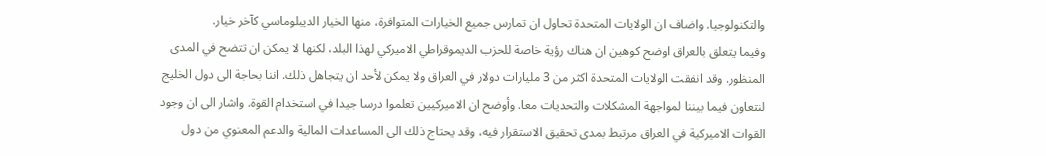والتكنولوجيا. واضاف ان الولايات المتحدة تحاول ان تمارس جميع الخيارات المتوافرة، منها الخيار الديبلوماسي كآخر خيار.
وفيما يتعلق بالعراق اوضح كوهين ان هناك رؤية خاصة للحزب الديموقراطي الاميركي لهذا البلد، لكنها لا يمكن ان تتضح في المدى المنظور. وقد انفقت الولايات المتحدة اكثر من 3 مليارات دولار في العراق ولا يمكن لأحد ان يتجاهل ذلك. اننا بحاجة الى دول الخليج لنتعاون فيما بيننا لمواجهة المشكلات والتحديات معا. وأوضح ان الاميركيين تعلموا درسا جيدا في استخدام القوة. واشار الى ان وجود القوات الاميركية في العراق مرتبط بمدى تحقيق الاستقرار فيه، وقد يحتاج ذلك الى المساعدات المالية والدعم المعنوي من دول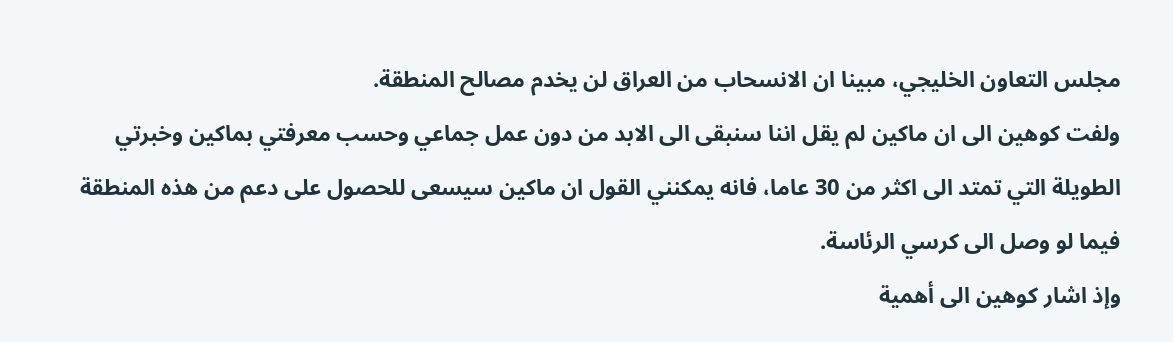مجلس التعاون الخليجي، مبينا ان الانسحاب من العراق لن يخدم مصالح المنطقة.
ولفت كوهين الى ان ماكين لم يقل اننا سنبقى الى الابد من دون عمل جماعي وحسب معرفتي بماكين وخبرتي الطويلة التي تمتد الى اكثر من 30 عاما، فانه يمكنني القول ان ماكين سيسعى للحصول على دعم من هذه المنطقة فيما لو وصل الى كرسي الرئاسة.
وإذ اشار كوهين الى أهمية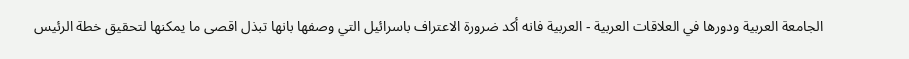الجامعة العربية ودورها في العلاقات العربية - العربية فانه أكد ضرورة الاعتراف باسرائيل التي وصفها بانها تبذل اقصى ما يمكنها لتحقيق خطة الرئيس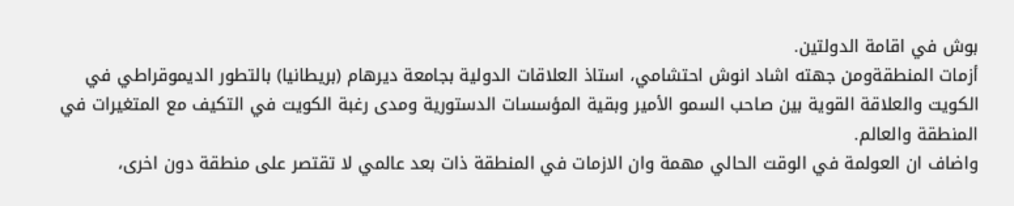بوش في اقامة الدولتين.
أزمات المنطقةومن جهته اشاد انوش احتشامي، استاذ العلاقات الدولية بجامعة ديرهام (بريطانيا) بالتطور الديموقراطي في الكويت والعلاقة القوية بين صاحب السمو الأمير وبقية المؤسسات الدستورية ومدى رغبة الكويت في التكيف مع المتغيرات في المنطقة والعالم.
واضاف ان العولمة في الوقت الحالي مهمة وان الازمات في المنطقة ذات بعد عالمي لا تقتصر على منطقة دون اخرى،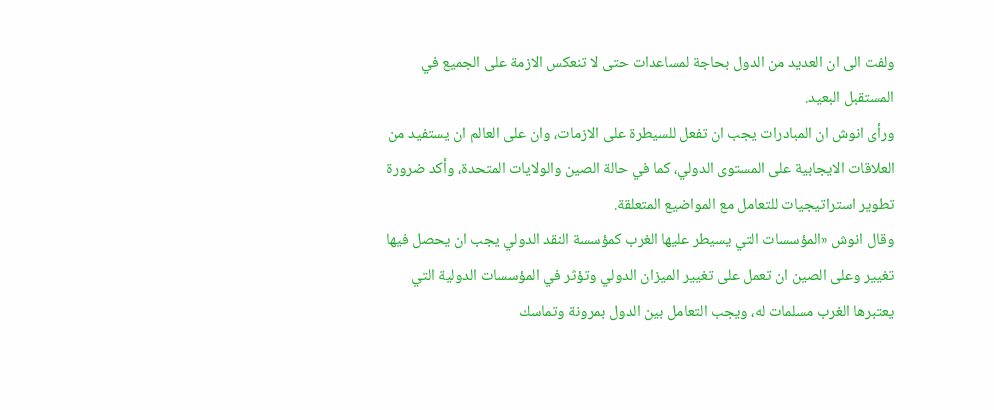ولفت الى ان العديد من الدول بحاجة لمساعدات حتى لا تنعكس الازمة على الجميع في المستقبل البعيد.
ورأى انوش ان المبادرات يجب ان تفعل للسيطرة على الازمات، وان على العالم ان يستفيد من العلاقات الايجابية على المستوى الدولي، كما في حالة الصين والولايات المتحدة، وأكد ضرورة تطوير استراتيجيات للتعامل مع المواضيع المتعلقة.
وقال انوش «المؤسسات التي يسيطر عليها الغرب كمؤسسة النقد الدولي يجب ان يحصل فيها تغيير وعلى الصين ان تعمل على تغيير الميزان الدولي وتؤثر في المؤسسات الدولية التي يعتبرها الغرب مسلمات له، ويجب التعامل بين الدول بمرونة وتماسك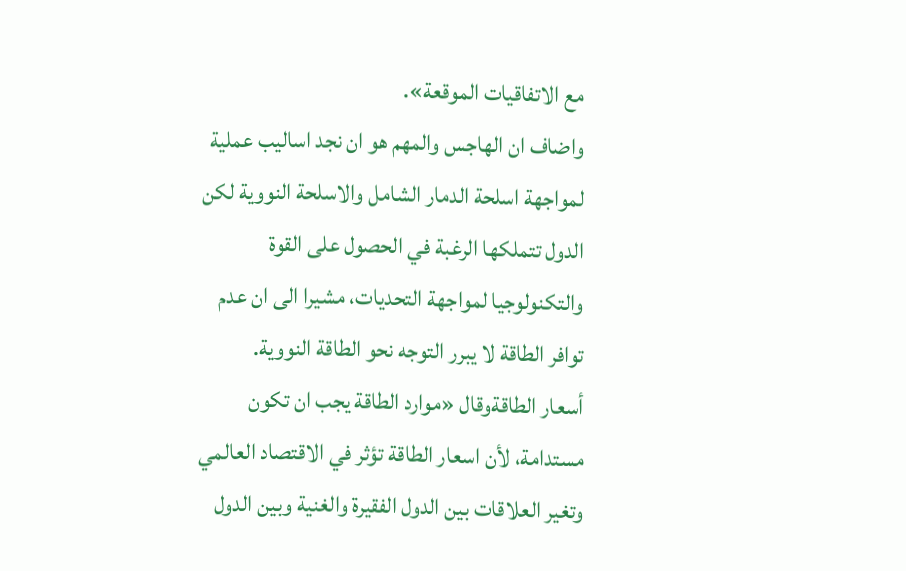مع الاتفاقيات الموقعة».
واضاف ان الهاجس والمهم هو ان نجد اساليب عملية لمواجهة اسلحة الدمار الشامل والاسلحة النووية لكن الدول تتملكها الرغبة في الحصول على القوة والتكنولوجيا لمواجهة التحديات، مشيرا الى ان عدم توافر الطاقة لا يبرر التوجه نحو الطاقة النووية.
أسعار الطاقةوقال «موارد الطاقة يجب ان تكون مستدامة، لأن اسعار الطاقة تؤثر في الاقتصاد العالمي وتغير العلاقات بين الدول الفقيرة والغنية وبين الدول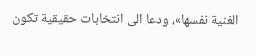الغنية نفسها»، ودعا الى انتخابات حقيقية تكون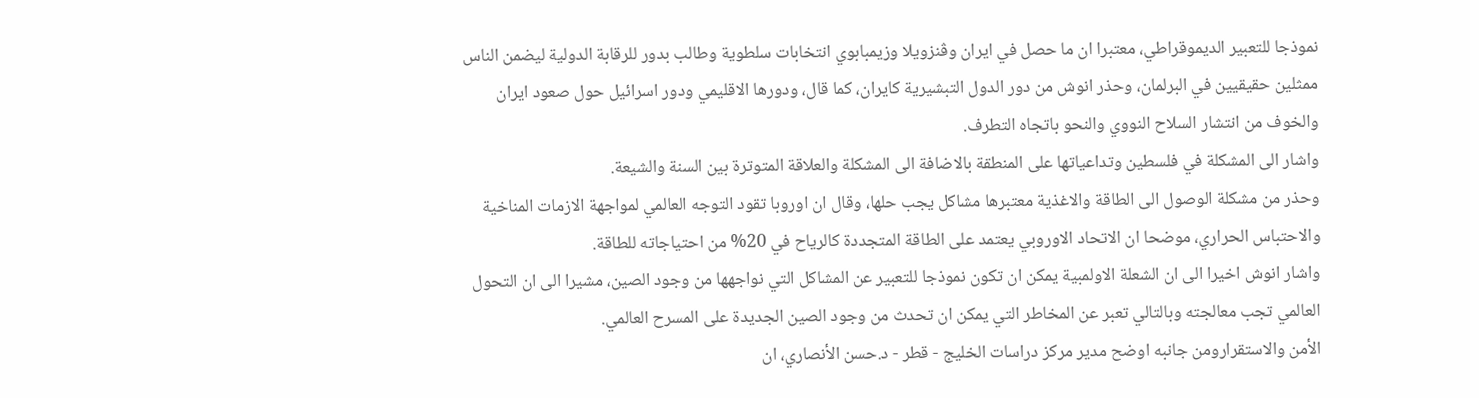نموذجا للتعبير الديموقراطي، معتبرا ان ما حصل في ايران وڤنزويلا وزيمبابوي انتخابات سلطوية وطالب بدور للرقابة الدولية ليضمن الناس ممثلين حقيقيين في البرلمان، وحذر انوش من دور الدول التبشيرية كايران، كما قال، ودورها الاقليمي ودور اسرائيل حول صعود ايران والخوف من انتشار السلاح النووي والنحو باتجاه التطرف.
واشار الى المشكلة في فلسطين وتداعياتها على المنطقة بالاضافة الى المشكلة والعلاقة المتوترة بين السنة والشيعة.
وحذر من مشكلة الوصول الى الطاقة والاغذية معتبرها مشاكل يجب حلها، وقال ان اوروبا تقود التوجه العالمي لمواجهة الازمات المناخية والاحتباس الحراري، موضحا ان الاتحاد الاوروبي يعتمد على الطاقة المتجددة كالرياح في 20% من احتياجاته للطاقة.
واشار انوش اخيرا الى ان الشعلة الاولمبية يمكن ان تكون نموذجا للتعبير عن المشاكل التي نواجهها من وجود الصين، مشيرا الى ان التحول العالمي تجب معالجته وبالتالي تعبر عن المخاطر التي يمكن ان تحدث من وجود الصين الجديدة على المسرح العالمي.
الأمن والاستقرارومن جانبه اوضح مدير مركز دراسات الخليج - قطر - د.حسن الأنصاري، ان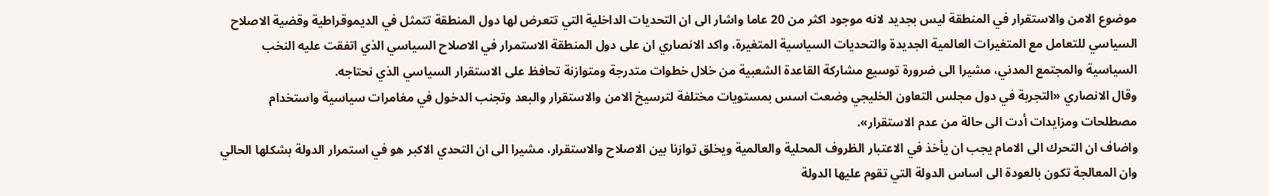موضوع الامن والاستقرار في المنطقة ليس بجديد لانه موجود اكثر من 20 عاما واشار الى ان التحديات الداخلية التي تتعرض لها دول المنطقة تتمثل في الديموقراطية وقضية الاصلاح السياسي للتعامل مع المتغيرات العالمية الجديدة والتحديات السياسية المتغيرة، واكد الانصاري ان على دول المنطقة الاستمرار في الاصلاح السياسي الذي اتفقت عليه النخب السياسية والمجتمع المدني، مشيرا الى ضرورة توسيع مشاركة القاعدة الشعبية من خلال خطوات متدرجة ومتوازنة تحافظ على الاستقرار السياسي الذي نحتاجه.
وقال الانصاري «التجربة في دول مجلس التعاون الخليجي وضعت اسس بمستويات مختلفة لترسيخ الامن والاستقرار والبعد وتجنب الدخول في مغامرات سياسية واستخدام مصطلحات ومزايدات أدت الى حالة من عدم الاستقرار».
واضاف ان التحرك الى الامام يجب ان يأخذ في الاعتبار الظروف المحلية والعالمية ويخلق توازنا بين الاصلاح والاستقرار، مشيرا الى ان التحدي الاكبر هو في استمرار الدولة بشكلها الحالي وان المعالجة تكون بالعودة الى اساس الدولة التي تقوم عليها الدولة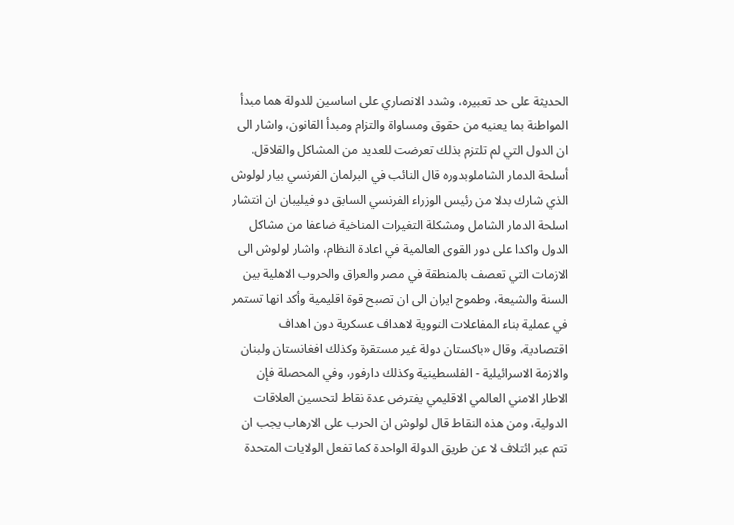الحديثة على حد تعبيره، وشدد الانصاري على اساسين للدولة هما مبدأ المواطنة بما يعنيه من حقوق ومساواة والتزام ومبدأ القانون، واشار الى ان الدول التي لم تلتزم بذلك تعرضت للعديد من المشاكل والقلاقل.
أسلحة الدمار الشاملوبدوره قال النائب في البرلمان الفرنسي بيار لولوش الذي شارك بدلا من رئيس الوزراء الفرنسي السابق دو فيليبان ان انتشار اسلحة الدمار الشامل ومشكلة التغيرات المناخية ضاعفا من مشاكل الدول واكدا على دور القوى العالمية في اعادة النظام، واشار لولوش الى الازمات التي تعصف بالمنطقة في مصر والعراق والحروب الاهلية بين السنة والشيعة، وطموح ايران الى ان تصبح قوة اقليمية وأكد انها تستمر في عملية بناء المفاعلات النووية لاهداف عسكرية دون اهداف اقتصادية، وقال «باكستان دولة غير مستقرة وكذلك افغانستان ولبنان والازمة الاسرائيلية - الفلسطينية وكذلك دارفور، وفي المحصلة فإن الاطار الامني العالمي الاقليمي يفترض عدة نقاط لتحسين العلاقات الدولية، ومن هذه النقاط قال لولوش ان الحرب على الارهاب يجب ان تتم عبر ائتلاف لا عن طريق الدولة الواحدة كما تفعل الولايات المتحدة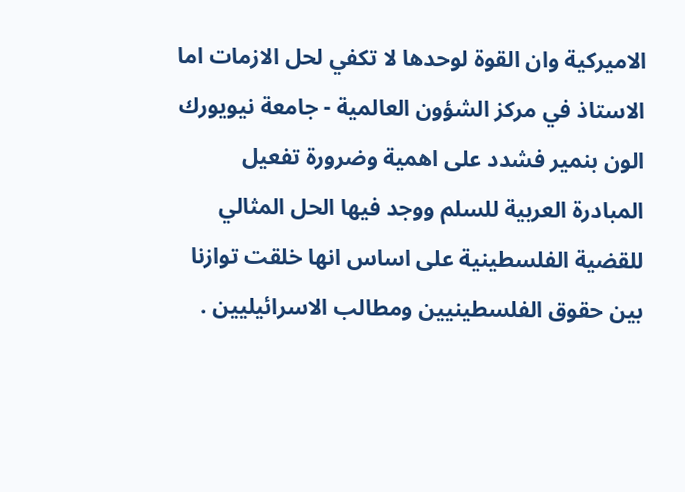الاميركية وان القوة لوحدها لا تكفي لحل الازمات اما الاستاذ في مركز الشؤون العالمية - جامعة نيويورك الون بنمير فشدد على اهمية وضرورة تفعيل المبادرة العربية للسلم ووجد فيها الحل المثالي للقضية الفلسطينية على اساس انها خلقت توازنا بين حقوق الفلسطينيين ومطالب الاسرائيليين .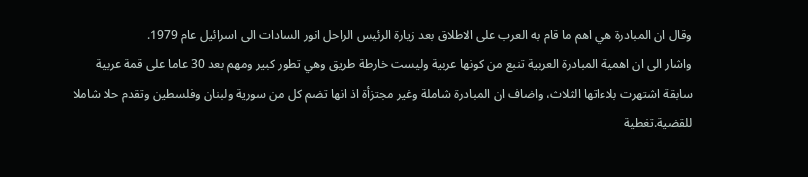وقال ان المبادرة هي اهم ما قام به العرب على الاطلاق بعد زيارة الرئيس الراحل انور السادات الى اسرائيل عام 1979.
واشار الى ان اهمية المبادرة العربية تنبع من كونها عربية وليست خارطة طريق وهي تطور كبير ومهم بعد 30 عاما على قمة عربية سابقة اشتهرت بلاءاتها الثلاث، واضاف ان المبادرة شاملة وغير مجتزأة اذ انها تضم كل من سورية ولبنان وفلسطين وتقدم حلا شاملا للقضية.تغطية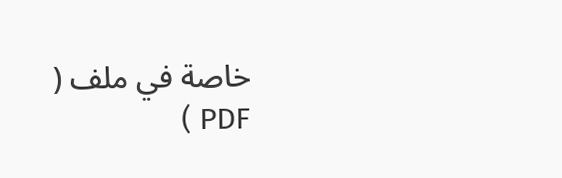خاصة في ملف ( PDF )